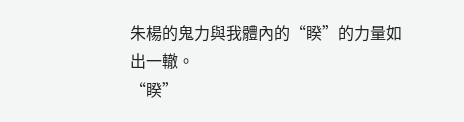朱楊的鬼力與我體內的“睽”的力量如出一轍。
“睽”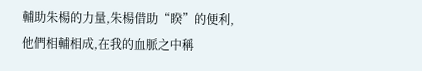輔助朱楊的力量,朱楊借助“睽”的便利,他們相輔相成,在我的血脈之中稱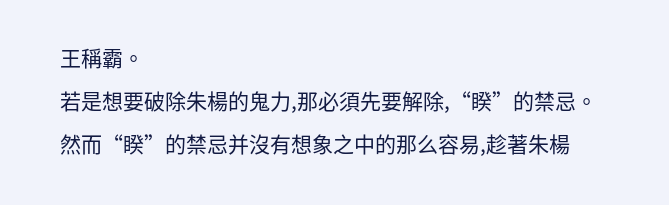王稱霸。
若是想要破除朱楊的鬼力,那必須先要解除,“睽”的禁忌。
然而“睽”的禁忌并沒有想象之中的那么容易,趁著朱楊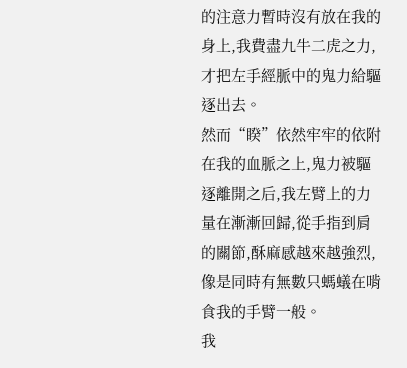的注意力暫時沒有放在我的身上,我費盡九牛二虎之力,才把左手經脈中的鬼力給驅逐出去。
然而“睽”依然牢牢的依附在我的血脈之上,鬼力被驅逐離開之后,我左臂上的力量在漸漸回歸,從手指到肩的關節,酥麻感越來越強烈,像是同時有無數只螞蟻在啃食我的手臂一般。
我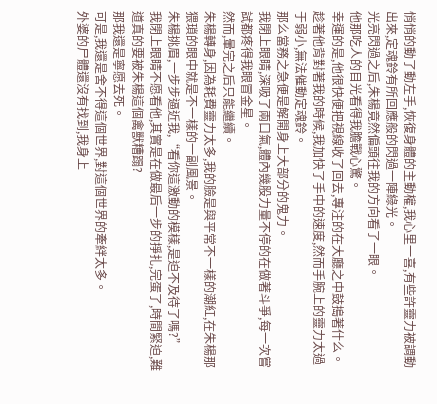悄悄的動了動左手,恢復身體的主動權,我心里一喜,有些許靈力被調動出來,定魂鈴有所回應般的閃過一陣綠光。
光亮閃過之后,朱楊竟然偏頭往我的方向看了一眼。
他那吃人的目光看得我膽戰心驚。
幸運的是,他很快便把視線收了回去,專注的在大廳之中鼓搗著什么。
趁著他背對著我的時候,我加快了手中的速度,然而手腕上的靈力太過于弱小,無法催動定魂鈴。
那么當務之急便是解開身上大部分的鬼力。
我閉上眼睛,深吸了兩口氣,體內幾股力量不停的在做著斗爭,每一次嘗試都疼得我眼冒金星。
然而,暈完之后只能繼續。
朱楊轉身,因為耗費靈力太多,我的臉是與平常不一樣的潮紅,在朱楊那猥瑣的眼中就是不一樣的一副風景。
朱楊挑眉,一步步逼近我,“看你這激動的模樣,是迫不及待了嗎?”
我閉上眼睛不愿看他,其實是在做最后一步的掙扎,完蛋了,時間緊迫,難道真的要被朱楊這個禽獸糟蹋?
那我還是寧愿去死。
可是,我還是舍不得這個世界,對這個世界的牽絆太多。
外婆的尸體還沒有找到,我身上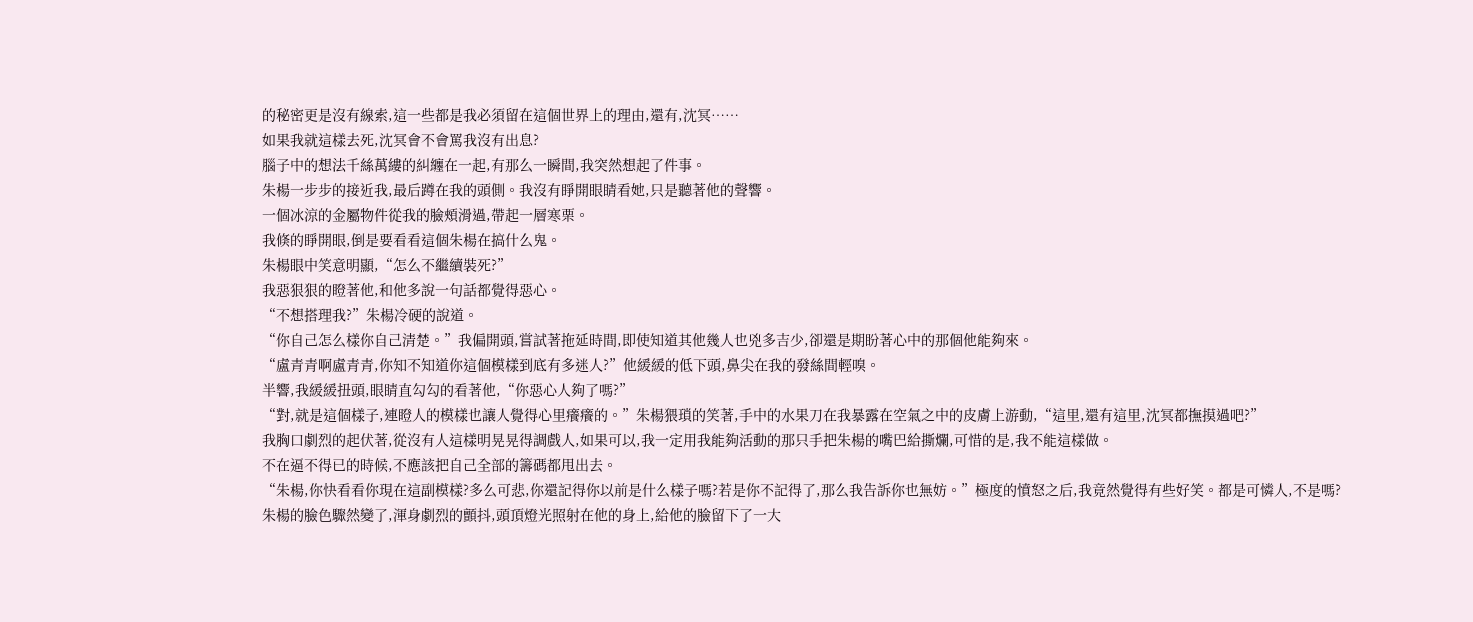的秘密更是沒有線索,這一些都是我必須留在這個世界上的理由,還有,沈冥……
如果我就這樣去死,沈冥會不會罵我沒有出息?
腦子中的想法千絲萬縷的糾纏在一起,有那么一瞬間,我突然想起了件事。
朱楊一步步的接近我,最后蹲在我的頭側。我沒有睜開眼睛看她,只是聽著他的聲響。
一個冰涼的金屬物件從我的臉頰滑過,帶起一層寒栗。
我倏的睜開眼,倒是要看看這個朱楊在搞什么鬼。
朱楊眼中笑意明顯,“怎么不繼續裝死?”
我惡狠狠的瞪著他,和他多說一句話都覺得惡心。
“不想搭理我?”朱楊冷硬的說道。
“你自己怎么樣你自己清楚。”我偏開頭,嘗試著拖延時間,即使知道其他幾人也兇多吉少,卻還是期盼著心中的那個他能夠來。
“盧青青啊盧青青,你知不知道你這個模樣到底有多迷人?”他緩緩的低下頭,鼻尖在我的發絲間輕嗅。
半響,我緩緩扭頭,眼睛直勾勾的看著他,“你惡心人夠了嗎?”
“對,就是這個樣子,連瞪人的模樣也讓人覺得心里癢癢的。”朱楊猥瑣的笑著,手中的水果刀在我暴露在空氣之中的皮膚上游動,“這里,還有這里,沈冥都撫摸過吧?”
我胸口劇烈的起伏著,從沒有人這樣明晃晃得調戲人,如果可以,我一定用我能夠活動的那只手把朱楊的嘴巴給撕爛,可惜的是,我不能這樣做。
不在逼不得已的時候,不應該把自己全部的籌碼都甩出去。
“朱楊,你快看看你現在這副模樣?多么可悲,你還記得你以前是什么樣子嗎?若是你不記得了,那么我告訴你也無妨。”極度的憤怒之后,我竟然覺得有些好笑。都是可憐人,不是嗎?
朱楊的臉色驟然變了,渾身劇烈的顫抖,頭頂燈光照射在他的身上,給他的臉留下了一大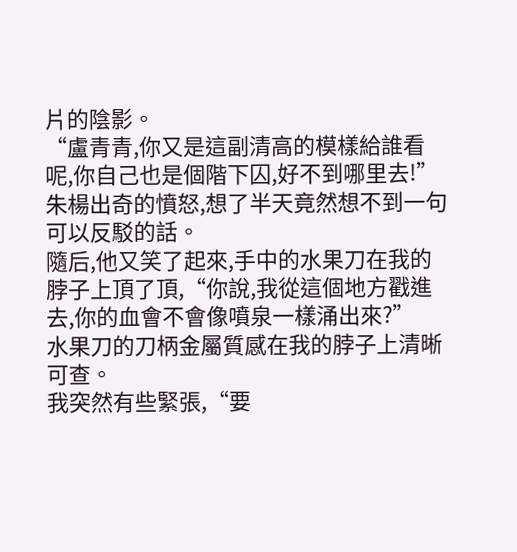片的陰影。
“盧青青,你又是這副清高的模樣給誰看呢,你自己也是個階下囚,好不到哪里去!”朱楊出奇的憤怒,想了半天竟然想不到一句可以反駁的話。
隨后,他又笑了起來,手中的水果刀在我的脖子上頂了頂,“你說,我從這個地方戳進去,你的血會不會像噴泉一樣涌出來?”
水果刀的刀柄金屬質感在我的脖子上清晰可查。
我突然有些緊張,“要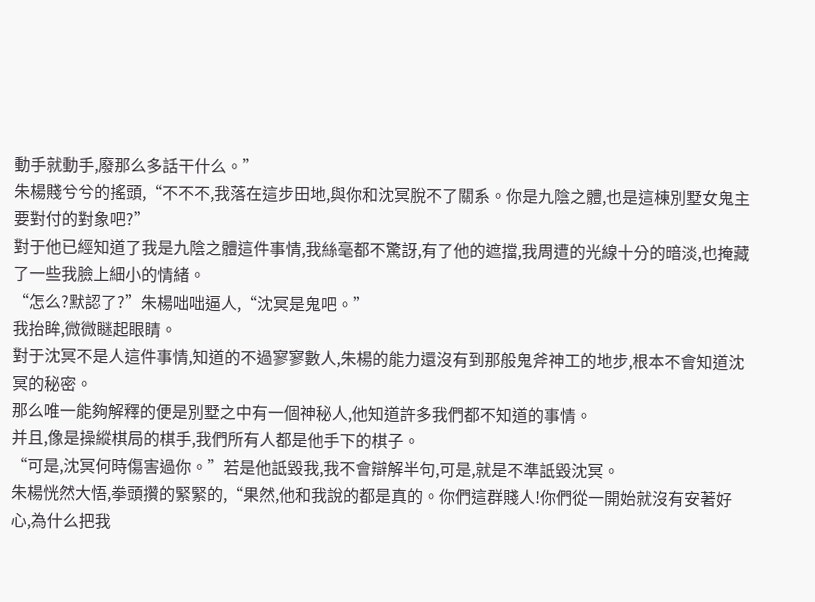動手就動手,廢那么多話干什么。”
朱楊賤兮兮的搖頭,“不不不,我落在這步田地,與你和沈冥脫不了關系。你是九陰之體,也是這棟別墅女鬼主要對付的對象吧?”
對于他已經知道了我是九陰之體這件事情,我絲毫都不驚訝,有了他的遮擋,我周遭的光線十分的暗淡,也掩藏了一些我臉上細小的情緒。
“怎么?默認了?”朱楊咄咄逼人,“沈冥是鬼吧。”
我抬眸,微微瞇起眼睛。
對于沈冥不是人這件事情,知道的不過寥寥數人,朱楊的能力還沒有到那般鬼斧神工的地步,根本不會知道沈冥的秘密。
那么唯一能夠解釋的便是別墅之中有一個神秘人,他知道許多我們都不知道的事情。
并且,像是操縱棋局的棋手,我們所有人都是他手下的棋子。
“可是,沈冥何時傷害過你。”若是他詆毀我,我不會辯解半句,可是,就是不準詆毀沈冥。
朱楊恍然大悟,拳頭攢的緊緊的,“果然,他和我說的都是真的。你們這群賤人!你們從一開始就沒有安著好心,為什么把我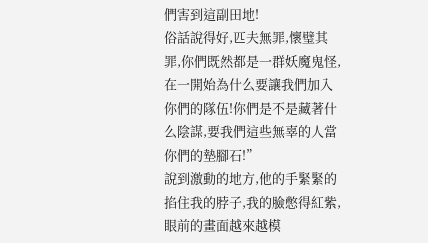們害到這副田地!
俗話說得好,匹夫無罪,懷璧其罪,你們既然都是一群妖魔鬼怪,在一開始為什么要讓我們加入你們的隊伍!你們是不是藏著什么陰謀,要我們這些無辜的人當你們的墊腳石!”
說到激動的地方,他的手緊緊的掐住我的脖子,我的臉憋得紅紫,眼前的畫面越來越模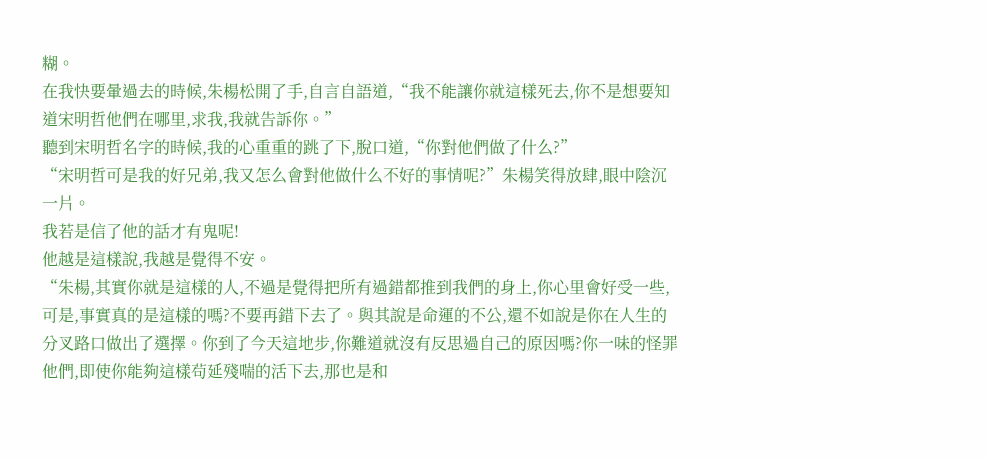糊。
在我快要暈過去的時候,朱楊松開了手,自言自語道,“我不能讓你就這樣死去,你不是想要知道宋明哲他們在哪里,求我,我就告訴你。”
聽到宋明哲名字的時候,我的心重重的跳了下,脫口道,“你對他們做了什么?”
“宋明哲可是我的好兄弟,我又怎么會對他做什么不好的事情呢?”朱楊笑得放肆,眼中陰沉一片。
我若是信了他的話才有鬼呢!
他越是這樣說,我越是覺得不安。
“朱楊,其實你就是這樣的人,不過是覺得把所有過錯都推到我們的身上,你心里會好受一些,可是,事實真的是這樣的嗎?不要再錯下去了。與其說是命運的不公,還不如說是你在人生的分叉路口做出了選擇。你到了今天這地步,你難道就沒有反思過自己的原因嗎?你一味的怪罪他們,即使你能夠這樣茍延殘喘的活下去,那也是和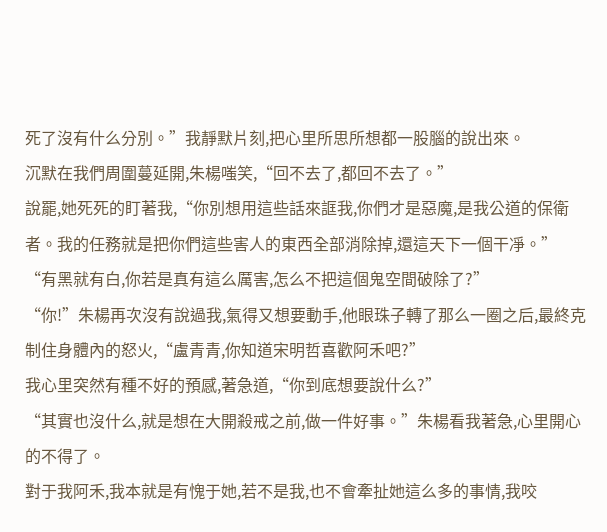死了沒有什么分別。”我靜默片刻,把心里所思所想都一股腦的說出來。
沉默在我們周圍蔓延開,朱楊嗤笑,“回不去了,都回不去了。”
說罷,她死死的盯著我,“你別想用這些話來誆我,你們才是惡魔,是我公道的保衛者。我的任務就是把你們這些害人的東西全部消除掉,還這天下一個干凈。”
“有黑就有白,你若是真有這么厲害,怎么不把這個鬼空間破除了?”
“你!”朱楊再次沒有說過我,氣得又想要動手,他眼珠子轉了那么一圈之后,最終克制住身體內的怒火,“盧青青,你知道宋明哲喜歡阿禾吧?”
我心里突然有種不好的預感,著急道,“你到底想要說什么?”
“其實也沒什么,就是想在大開殺戒之前,做一件好事。”朱楊看我著急,心里開心的不得了。
對于我阿禾,我本就是有愧于她,若不是我,也不會牽扯她這么多的事情,我咬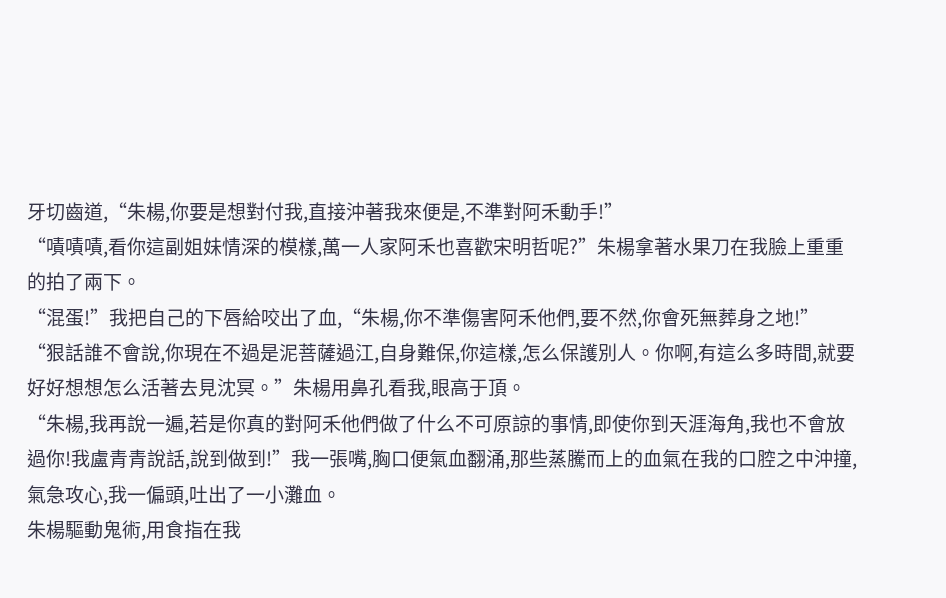牙切齒道,“朱楊,你要是想對付我,直接沖著我來便是,不準對阿禾動手!”
“嘖嘖嘖,看你這副姐妹情深的模樣,萬一人家阿禾也喜歡宋明哲呢?”朱楊拿著水果刀在我臉上重重的拍了兩下。
“混蛋!”我把自己的下唇給咬出了血,“朱楊,你不準傷害阿禾他們,要不然,你會死無葬身之地!”
“狠話誰不會說,你現在不過是泥菩薩過江,自身難保,你這樣,怎么保護別人。你啊,有這么多時間,就要好好想想怎么活著去見沈冥。”朱楊用鼻孔看我,眼高于頂。
“朱楊,我再說一遍,若是你真的對阿禾他們做了什么不可原諒的事情,即使你到天涯海角,我也不會放過你!我盧青青說話,說到做到!”我一張嘴,胸口便氣血翻涌,那些蒸騰而上的血氣在我的口腔之中沖撞,氣急攻心,我一偏頭,吐出了一小灘血。
朱楊驅動鬼術,用食指在我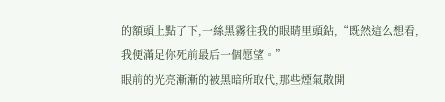的額頭上點了下,一絲黑霧往我的眼睛里頭鉆,“既然這么想看,我便滿足你死前最后一個愿望。”
眼前的光亮漸漸的被黑暗所取代,那些煙氣散開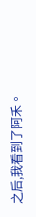之后,我看到了阿禾。